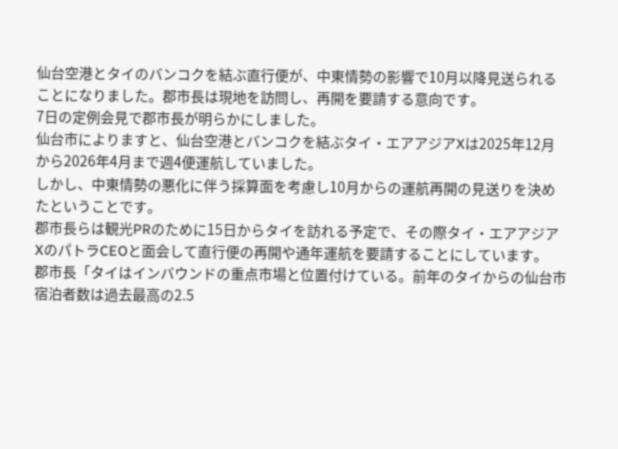仙台空港とタイのバンコクを結ぶ直行便が、中東情勢の影響で10月以降見送られることになりました。郡市長は現地を訪問し、再開を要請する意向です。
7日の定例会見で郡市長が明らかにしました。
仙台市によりますと、仙台空港とバンコクを結ぶタイ・エアアジアXは2025年12月から2026年4月まで週4便運航していました。
しかし、中東情勢の悪化に伴う採算面を考慮し10月からの運航再開の見送りを決めたということです。
郡市長らは観光PRのために15日からタイを訪れる予定で、その際タイ・エアアジアXのパトラCEOと面会して直行便の再開や通年運航を要請することにしています。
郡市長「タイはインバウンドの重点市場と位置付けている。前年のタイからの仙台市宿泊者数は過去最高の2.5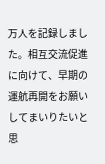万人を記録しました。相互交流促進に向けて、早期の運航再開をお願いしてまいりたいと思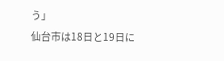う」
仙台市は18日と19日に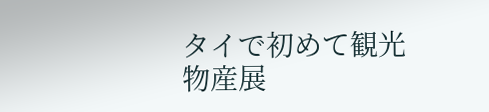タイで初めて観光物産展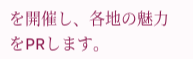を開催し、各地の魅力をPRします。